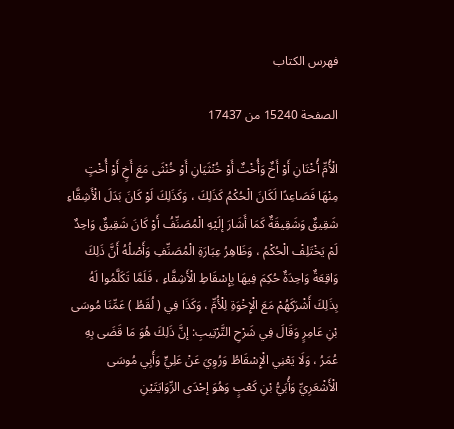فهرس الكتاب

الصفحة 15240 من 17437

الْأُمِّ أُخْتَانِ أَوْ أَخٌ وَأُخْتٌ أَوْ خُنْثَيَانِ أَوْ خُنْثَى مَعَ أَخٍ أَوْ أُخْتٍ مِنْهَا فَصَاعِدًا لَكَانَ الْحُكْمُ كَذَلِكَ ، وَكَذَلِكَ لَوْ كَانَ بَدَلَ الْأَشِقَّاءِ شَقِيقٌ وَشَقِيقَةٌ كَمَا أَشَارَ إلَيْهِ الْمُصَنِّفُ أَوْ كَانَ شَقِيقٌ وَاحِدٌ لَمْ يَخْتَلِفْ الْحُكْمُ ، وَظَاهِرُ عِبَارَةِ الْمُصَنِّفِ وَأَصْلُهُ أَنَّ ذَلِكَ وَاقِعَةٌ وَاحِدَةٌ حُكِمَ فِيهَا بِإِسْقَاطِ الْأَشِقَّاءِ ، فَلَمَّا تَكَلَّمُوا لَهُ بِذَلِكَ أَشْرَكَهُمْ مَعَ الْإِخْوَةِ لِلْأُمِّ ، وَكَذَا فِي ( لُقَطُ ) عَمِّنَا مُوسَى بْنِ عَامِرٍ وَقَالَ فِي شَرْحِ التَّرْتِيبِ: إنَّ ذَلِكَ هُوَ مَا قَضَى بِهِ عُمَرُ ، وَلَا يَعْنِي الْإِسْقَاطُ وَرُوِيَ عَنْ عَلِيٍّ وَأَبِي مُوسَى الْأَشْعَرِيِّ وَأُبَيُّ بْنِ كَعْبٍ وَهُوَ إحْدَى الرِّوَايَتَيْنِ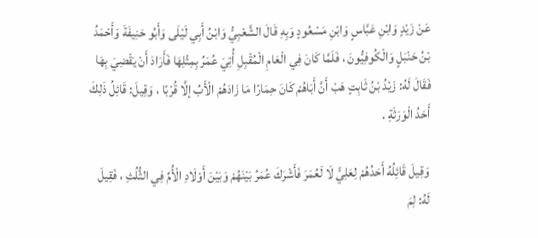عَنْ زَيْدٍ وَابْنِ عَبَّاسٍ وَابْنِ مَسْعُودٍ وَبِهِ قَالَ الشَّعْبِيُّ وَابْنُ أَبِي لَيْلَى وَأَبُو حَنِيفَةَ وَأَحْمَدُ بْنُ حَنْبَلٍ وَالْكُوفِيُّونَ ، فَلَمَّا كَانَ فِي الْعَامِ الْمُقْبِلِ أُتِيَ عُمَرُ بِمِثْلِهَا فَأَرَادَ أَنْ يَقْضِيَ بِهَا فَقَالَ لَهُ: زَيْدُ بْنُ ثَابِتٍ هَبْ أَنَّ أَبَاهُمْ كَانَ حِمَارًا مَا زَادَهُمْ الْأَبُ إلَّا قُرْبًا ، وَقِيلَ: قَائِلُ ذَلِكَ أَحَدُ الْوَرَثَةِ .

وَقِيلَ قَائِلُهُ أَحَدُهُمْ لِعَلِيٍّ لَا لَعُمَرَ فَأَشْرَكَ عُمَرُ بَيْنَهُمْ وَبَيْنَ أَوْلَادِ الْأُمِّ فِي الثُّلُثِ ، فَقِيلَ لَهُ: لِمَ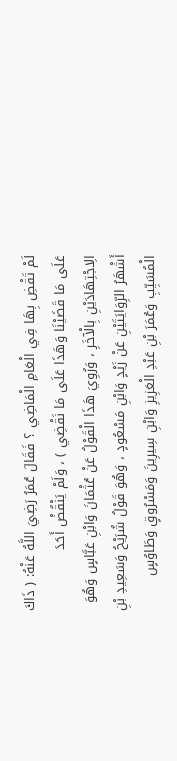لَمْ تَقْضِ بِهَا فِي الْعَامِ الْمَاضِي ؟ فَقَالَ عُمَرُ رَضِيَ اللَّهُ عَنْهُ: ( ذَاكَ عَلَى مَا قَضَيْنَا وَهَذَا عَلَى مَا نَقْضِي ) ، وَلَمْ يَنْقُضْ أَحَدَ الِاجْتِهَادَيْنِ بِالْآخَرِ ، وَرُوِيَ هَذَا الْقَوْلُ عَنْ عُثْمَانَ وَابْنِ عَبَّاسٍ وَهُوَ أَشْهَرُ الرِّوَايَتَيْنِ عَنْ زَيْدٍ وَابْنِ مَسْعُودٍ ، وَهُوَ قَوْلُ شُرَيْحُ وَسَعِيدِ بْنِ الْمُسَيِّبِ وَعُمَرَ بْنِ عَبْدِ الْعَزِيزِ وَابْنِ سِيرِينَ وَمَسْرُوقٍ وَطَاوُسٍ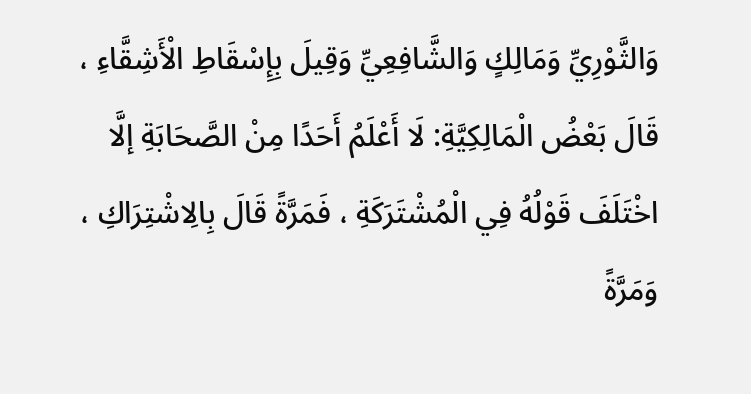وَالثَّوْرِيِّ وَمَالِكٍ وَالشَّافِعِيِّ وَقِيلَ بِإِسْقَاطِ الْأَشِقَّاءِ ، قَالَ بَعْضُ الْمَالِكِيَّةِ: لَا أَعْلَمُ أَحَدًا مِنْ الصَّحَابَةِ إلَّا اخْتَلَفَ قَوْلُهُ فِي الْمُشْتَرَكَةِ ، فَمَرَّةً قَالَ بِالِاشْتِرَاكِ ، وَمَرَّةً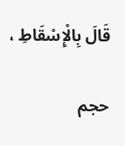قَالَ بِالْإِسْقَاطِ ،

حجم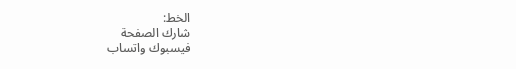الخط:
شارك الصفحة
فيسبوك واتساب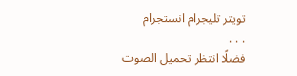تويتر تليجرام انستجرام
. . .
فضلًا انتظر تحميل الصوت